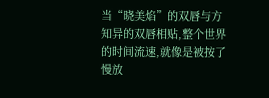当“晓美焰”的双唇与方知异的双唇相贴,整个世界的时间流速,就像是被按了慢放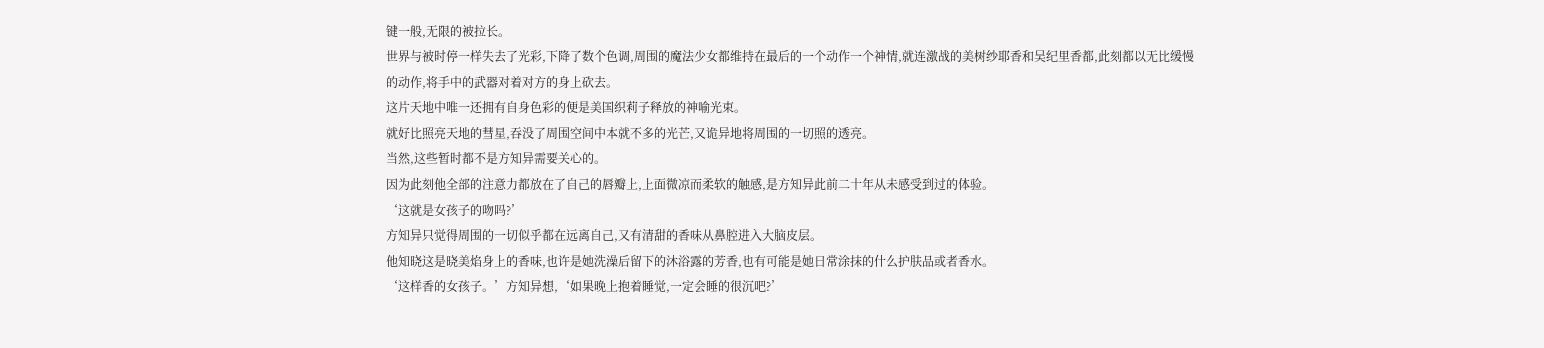键一般,无限的被拉长。
世界与被时停一样失去了光彩,下降了数个色调,周围的魔法少女都维持在最后的一个动作一个神情,就连激战的美树纱耶香和吴纪里香都,此刻都以无比缓慢的动作,将手中的武器对着对方的身上砍去。
这片天地中唯一还拥有自身色彩的便是美国织莉子释放的神喻光束。
就好比照亮天地的彗星,吞没了周围空间中本就不多的光芒,又诡异地将周围的一切照的透亮。
当然,这些暂时都不是方知异需要关心的。
因为此刻他全部的注意力都放在了自己的唇瓣上,上面微凉而柔软的触感,是方知异此前二十年从未感受到过的体验。
‘这就是女孩子的吻吗?’
方知异只觉得周围的一切似乎都在远离自己,又有清甜的香味从鼻腔进入大脑皮层。
他知晓这是晓美焰身上的香味,也许是她洗澡后留下的沐浴露的芳香,也有可能是她日常涂抹的什么护肤品或者香水。
‘这样香的女孩子。’方知异想,‘如果晚上抱着睡觉,一定会睡的很沉吧?’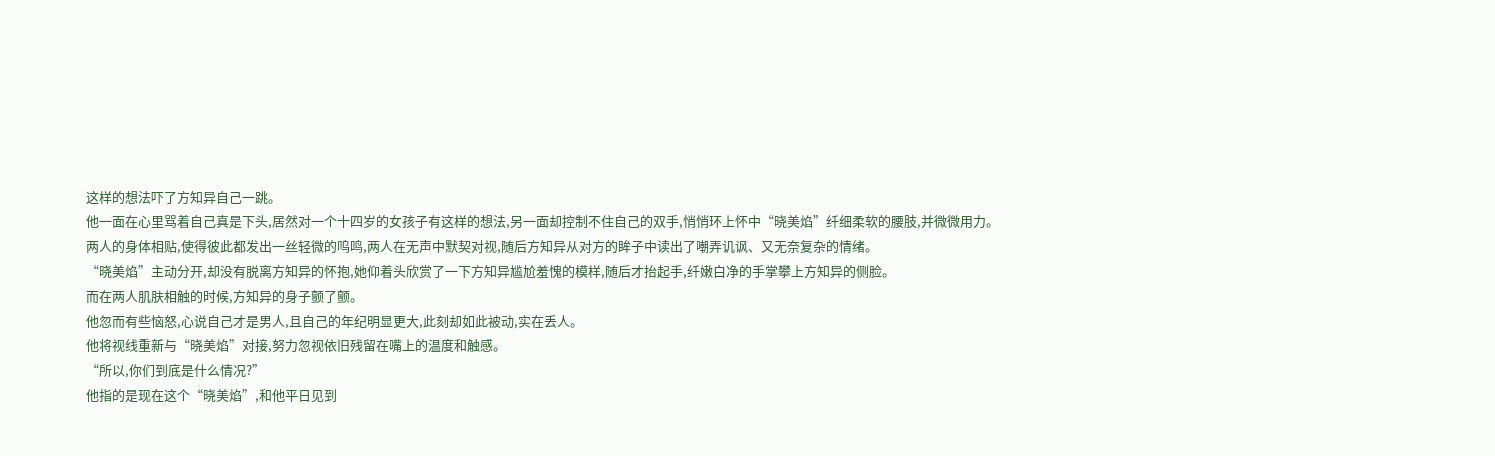这样的想法吓了方知异自己一跳。
他一面在心里骂着自己真是下头,居然对一个十四岁的女孩子有这样的想法,另一面却控制不住自己的双手,悄悄环上怀中“晓美焰”纤细柔软的腰肢,并微微用力。
两人的身体相贴,使得彼此都发出一丝轻微的呜鸣,两人在无声中默契对视,随后方知异从对方的眸子中读出了嘲弄讥讽、又无奈复杂的情绪。
“晓美焰”主动分开,却没有脱离方知异的怀抱,她仰着头欣赏了一下方知异尴尬羞愧的模样,随后才抬起手,纤嫩白净的手掌攀上方知异的侧脸。
而在两人肌肤相触的时候,方知异的身子颤了颤。
他忽而有些恼怒,心说自己才是男人,且自己的年纪明显更大,此刻却如此被动,实在丢人。
他将视线重新与“晓美焰”对接,努力忽视依旧残留在嘴上的温度和触感。
“所以,你们到底是什么情况?”
他指的是现在这个“晓美焰”,和他平日见到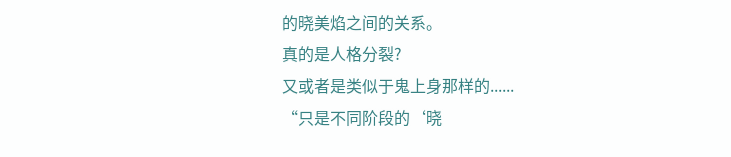的晓美焰之间的关系。
真的是人格分裂?
又或者是类似于鬼上身那样的......
“只是不同阶段的‘晓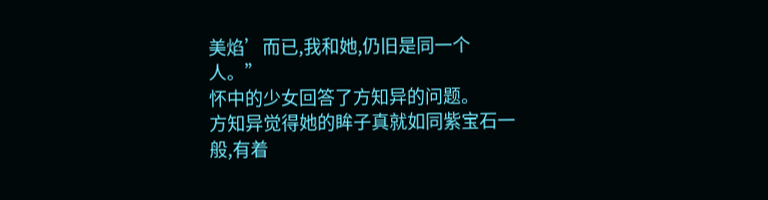美焰’而已,我和她,仍旧是同一个人。”
怀中的少女回答了方知异的问题。
方知异觉得她的眸子真就如同紫宝石一般,有着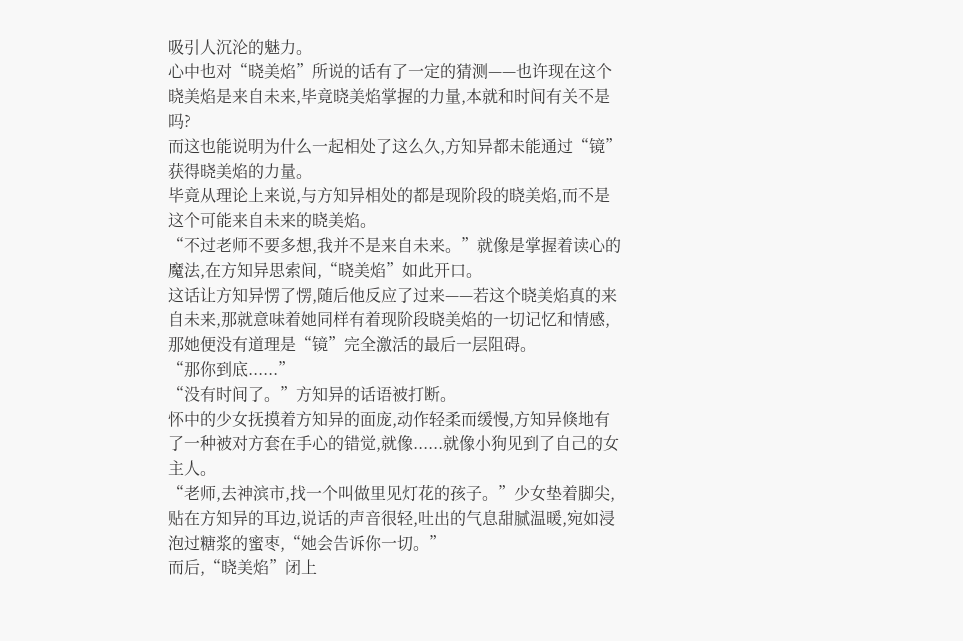吸引人沉沦的魅力。
心中也对“晓美焰”所说的话有了一定的猜测——也许现在这个晓美焰是来自未来,毕竟晓美焰掌握的力量,本就和时间有关不是吗?
而这也能说明为什么一起相处了这么久,方知异都未能通过“镜”获得晓美焰的力量。
毕竟从理论上来说,与方知异相处的都是现阶段的晓美焰,而不是这个可能来自未来的晓美焰。
“不过老师不要多想,我并不是来自未来。”就像是掌握着读心的魔法,在方知异思索间,“晓美焰”如此开口。
这话让方知异愣了愣,随后他反应了过来——若这个晓美焰真的来自未来,那就意味着她同样有着现阶段晓美焰的一切记忆和情感,那她便没有道理是“镜”完全激活的最后一层阻碍。
“那你到底......”
“没有时间了。”方知异的话语被打断。
怀中的少女抚摸着方知异的面庞,动作轻柔而缓慢,方知异倏地有了一种被对方套在手心的错觉,就像......就像小狗见到了自己的女主人。
“老师,去神滨市,找一个叫做里见灯花的孩子。”少女垫着脚尖,贴在方知异的耳边,说话的声音很轻,吐出的气息甜腻温暖,宛如浸泡过糖浆的蜜枣,“她会告诉你一切。”
而后,“晓美焰”闭上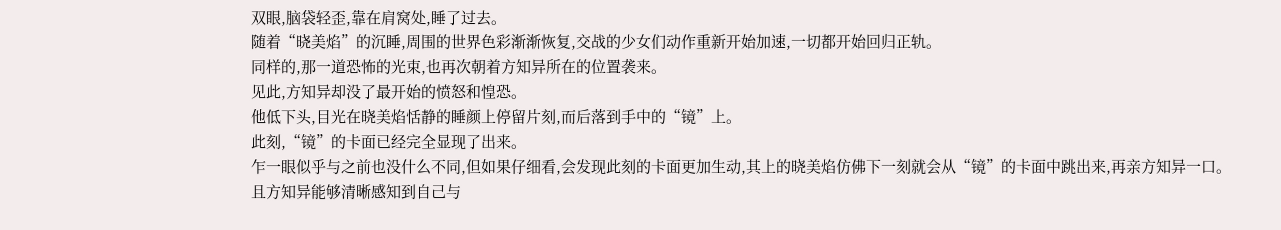双眼,脑袋轻歪,靠在肩窝处,睡了过去。
随着“晓美焰”的沉睡,周围的世界色彩渐渐恢复,交战的少女们动作重新开始加速,一切都开始回归正轨。
同样的,那一道恐怖的光束,也再次朝着方知异所在的位置袭来。
见此,方知异却没了最开始的愤怒和惶恐。
他低下头,目光在晓美焰恬静的睡颜上停留片刻,而后落到手中的“镜”上。
此刻,“镜”的卡面已经完全显现了出来。
乍一眼似乎与之前也没什么不同,但如果仔细看,会发现此刻的卡面更加生动,其上的晓美焰仿佛下一刻就会从“镜”的卡面中跳出来,再亲方知异一口。
且方知异能够清晰感知到自己与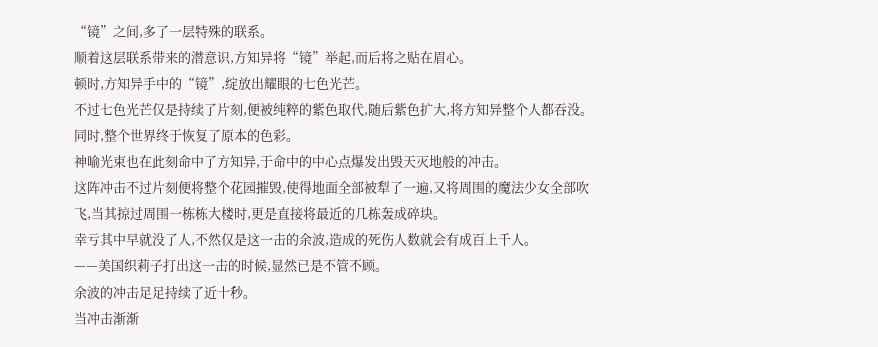“镜”之间,多了一层特殊的联系。
顺着这层联系带来的潜意识,方知异将“镜”举起,而后将之贴在眉心。
顿时,方知异手中的“镜”,绽放出耀眼的七色光芒。
不过七色光芒仅是持续了片刻,便被纯粹的紫色取代,随后紫色扩大,将方知异整个人都吞没。
同时,整个世界终于恢复了原本的色彩。
神喻光束也在此刻命中了方知异,于命中的中心点爆发出毁天灭地般的冲击。
这阵冲击不过片刻便将整个花园摧毁,使得地面全部被犁了一遍,又将周围的魔法少女全部吹飞,当其掠过周围一栋栋大楼时,更是直接将最近的几栋轰成碎块。
幸亏其中早就没了人,不然仅是这一击的余波,造成的死伤人数就会有成百上千人。
——美国织莉子打出这一击的时候,显然已是不管不顾。
余波的冲击足足持续了近十秒。
当冲击渐渐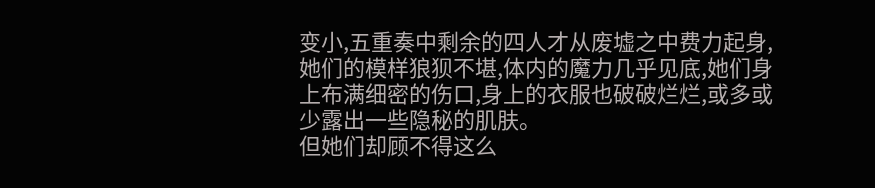变小,五重奏中剩余的四人才从废墟之中费力起身,她们的模样狼狈不堪,体内的魔力几乎见底,她们身上布满细密的伤口,身上的衣服也破破烂烂,或多或少露出一些隐秘的肌肤。
但她们却顾不得这么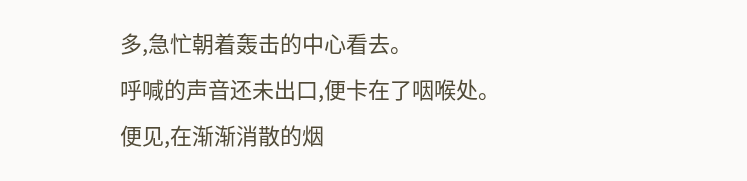多,急忙朝着轰击的中心看去。
呼喊的声音还未出口,便卡在了咽喉处。
便见,在渐渐消散的烟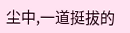尘中,一道挺拔的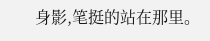身影,笔挺的站在那里。